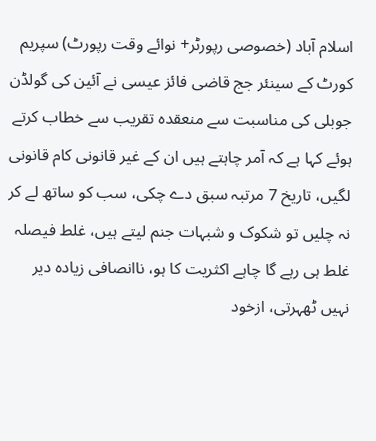اسلام آباد (خصوصی رپورٹر+ نوائے وقت رپورٹ) سپریم کورٹ کے سینئر جج قاضی فائز عیسی نے آئین کی گولڈن جوبلی کی مناسبت سے منعقدہ تقریب سے خطاب کرتے ہوئے کہا ہے کہ آمر چاہتے ہیں ان کے غیر قانونی کام قانونی لگیں، تاریخ 7 مرتبہ سبق دے چکی، سب کو ساتھ لے کر نہ چلیں تو شکوک و شبہات جنم لیتے ہیں، غلط فیصلہ غلط ہی رہے گا چاہے اکثریت کا ہو، ناانصافی زیادہ دیر نہیں ٹھہرتی، ازخود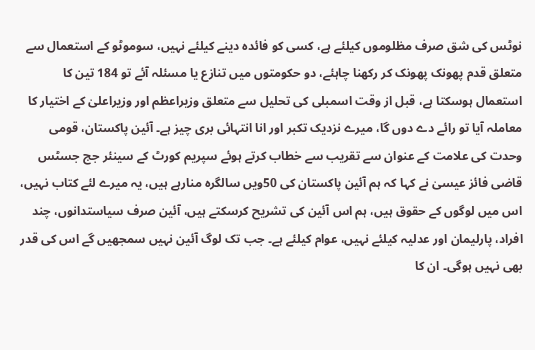نوٹس کی شق صرف مظلوموں کیلئے ہے، کسی کو فائدہ دینے کیلئے نہیں، سوموٹو کے استعمال سے متعلق قدم پھونک پھونک کر رکھنا چاہئے، دو حکومتوں میں تنازع یا مسئلہ آئے تو 184 تین کا استعمال ہوسکتا ہے، قبل از وقت اسمبلی کی تحلیل سے متعلق وزیراعظم اور وزیراعلیٰ کے اختیار کا معاملہ آیا تو رائے دے دوں گا، میرے نزدیک تکبر اور انا انتہائی بری چیز ہے۔ آئین پاکستان، قومی وحدت کی علامت کے عنوان سے تقریب سے خطاب کرتے ہوئے سپریم کورٹ کے سینئر جج جسٹس قاضی فائز عیسیٰ نے کہا کہ ہم آئین پاکستان کی 50ویں سالگرہ منارہے ہیں، یہ میرے لئے کتاب نہیں، اس میں لوگوں کے حقوق ہیں، ہم اس آئین کی تشریح کرسکتے ہیں، آئین صرف سیاستدانوں، چند افراد، پارلیمان اور عدلیہ کیلئے نہیں، عوام کیلئے ہے۔ جب تک لوگ آئین نہیں سمجھیں گے اس کی قدر بھی نہیں ہوگی۔ ان کا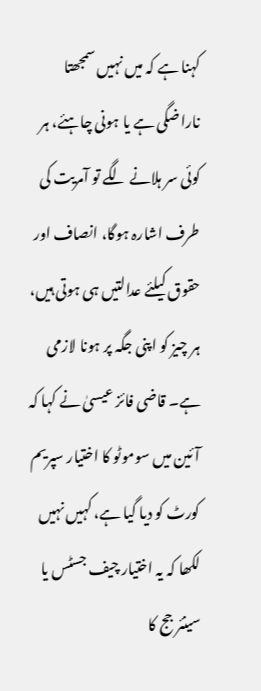کہنا ہے کہ میں نہیں سمجھتا ناراضگی ہے یا ہونی چاہئے، ہر کوئی سر ہلانے لگے تو آمریت کی طرف اشارہ ہوگا، انصاف اور حقوق کیلئے عدالتیں ہی ہوتی ہیں، ہر چیز کو اپنی جگہ پر ہونا لازمی ہے۔ قاضی فائز عیسیٰ نے کہا کہ آئین میں سوموٹو کا اختیار سپریم کورٹ کو دیا گیا ہے، کہیں نہیں لکھا کہ یہ اختیار چیف جسٹس یا سینئر جج کا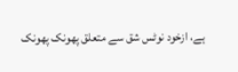ہے، ازخود نوٹس شق سے متعلق پھونک پھونک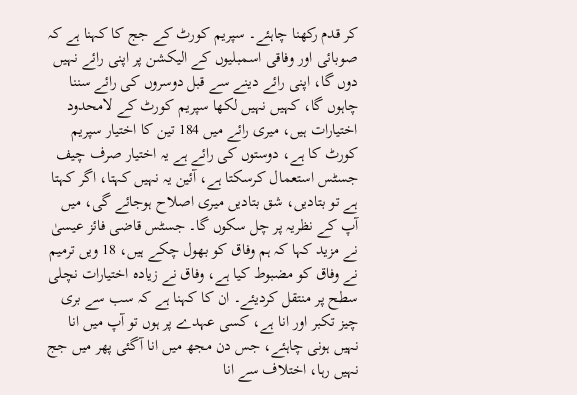کر قدم رکھنا چاہئے۔ سپریم کورٹ کے جج کا کہنا ہے کہ صوبائی اور وفاقی اسمبلیوں کے الیکشن پر اپنی رائے نہیں دوں گا، اپنی رائے دینے سے قبل دوسروں کی رائے سننا چاہوں گا، کہیں نہیں لکھا سپریم کورٹ کے لامحدود اختیارات ہیں، میری رائے میں 184 تین کا اختیار سپریم کورٹ کا ہے، دوستوں کی رائے ہے یہ اختیار صرف چیف جسٹس استعمال کرسکتا ہے، آئین یہ نہیں کہتا، اگر کہتا ہے تو بتادیں، شق بتادیں میری اصلاح ہوجائے گی، میں آپ کے نظریہ پر چل سکوں گا۔ جسٹس قاضی فائز عیسیٰ نے مزید کہا کہ ہم وفاق کو بھول چکے ہیں، 18 ویں ترمیم نے وفاق کو مضبوط کیا ہے، وفاق نے زیادہ اختیارات نچلی سطح پر منتقل کردیئے۔ ان کا کہنا ہے کہ سب سے بری چیز تکبر اور انا ہے، کسی عہدے پر ہوں تو آپ میں انا نہیں ہونی چاہئے، جس دن مجھ میں انا آگئی پھر میں جج نہیں رہا، اختلاف سے انا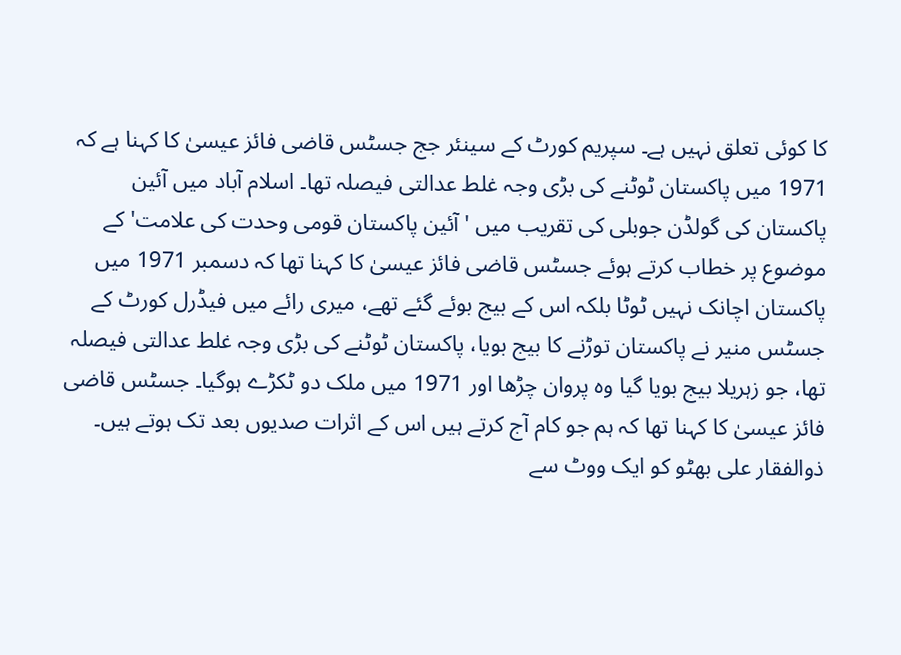کا کوئی تعلق نہیں ہے۔ سپریم کورٹ کے سینئر جج جسٹس قاضی فائز عیسیٰ کا کہنا ہے کہ 1971 میں پاکستان ٹوٹنے کی بڑی وجہ غلط عدالتی فیصلہ تھا۔ اسلام آباد میں آئین پاکستان کی گولڈن جوبلی کی تقریب میں ' آئین پاکستان قومی وحدت کی علامت' کے موضوع پر خطاب کرتے ہوئے جسٹس قاضی فائز عیسیٰ کا کہنا تھا کہ دسمبر 1971 میں پاکستان اچانک نہیں ٹوٹا بلکہ اس کے بیج بوئے گئے تھے، میری رائے میں فیڈرل کورٹ کے جسٹس منیر نے پاکستان توڑنے کا بیج بویا، پاکستان ٹوٹنے کی بڑی وجہ غلط عدالتی فیصلہ تھا، جو زہریلا بیج بویا گیا وہ پروان چڑھا اور 1971 میں ملک دو ٹکڑے ہوگیا۔ جسٹس قاضی فائز عیسیٰ کا کہنا تھا کہ ہم جو کام آج کرتے ہیں اس کے اثرات صدیوں بعد تک ہوتے ہیں۔ ذوالفقار علی بھٹو کو ایک ووٹ سے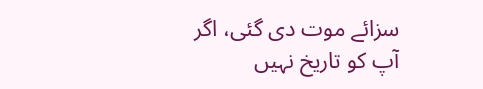سزائے موت دی گئی، اگر آپ کو تاریخ نہیں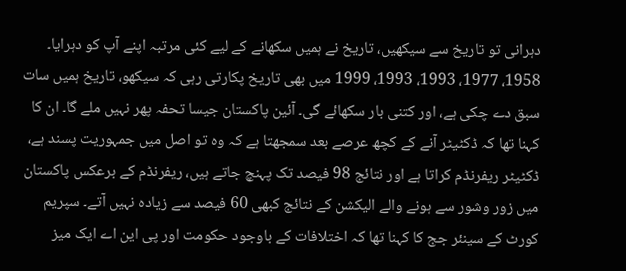دہرانی تو تاریخ سے سیکھیں، تاریخ نے ہمیں سکھانے کے لیے کئی مرتبہ اپنے آپ کو دہرایا۔ 1958، 1977، 1993، 1993، 1999 میں بھی تاریخ پکارتی رہی کہ سیکھو، تاریخ ہمیں سات سبق دے چکی ہے، اور کتنی بار سکھائے گی۔ آئین پاکستان جیسا تحفہ پھر نہیں ملے گا۔ ان کا کہنا تھا کہ ڈکٹیٹر آنے کے کچھ عرصے بعد سمجھتا ہے کہ وہ تو اصل میں جمہوریت پسند ہے، ڈکٹیٹر ریفرنڈم کراتا ہے اور نتائج 98 فیصد تک پہنچ جاتے ہیں، ریفرنڈم کے برعکس پاکستان میں زور وشور سے ہونے والے الیکشن کے نتائج کبھی 60 فیصد سے زیادہ نہیں آتے۔ سپریم کورٹ کے سینئر جج کا کہنا تھا کہ اختلافات کے باوجود حکومت اور پی این اے ایک میز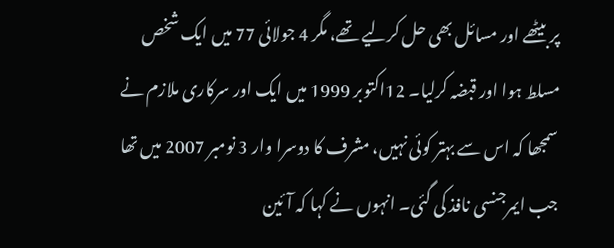پر بیٹھے اور مسائل بھی حل کرلیے تھے، مگر 4 جولائی 77 میں ایک شخص مسلط ہوا اور قبضہ کرلیا۔ 12اکتوبر 1999 میں ایک اور سرکاری ملازم نے سمجھا کہ اس سے بہتر کوئی نہیں، مشرف کا دوسرا وار 3 نومبر 2007 میں تھا جب ایمرجنسی نافذ کی گئی۔ انہوں نے کہا کہ آئین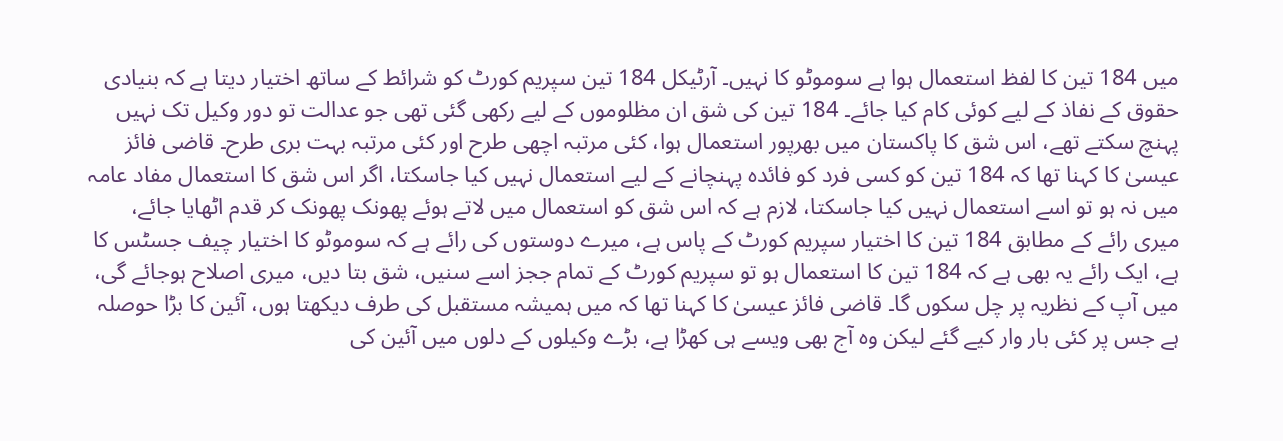میں 184 تین کا لفظ استعمال ہوا ہے سوموٹو کا نہیں۔ آرٹیکل 184 تین سپریم کورٹ کو شرائط کے ساتھ اختیار دیتا ہے کہ بنیادی حقوق کے نفاذ کے لیے کوئی کام کیا جائے۔ 184 تین کی شق ان مظلوموں کے لیے رکھی گئی تھی جو عدالت تو دور وکیل تک نہیں پہنچ سکتے تھے، اس شق کا پاکستان میں بھرپور استعمال ہوا، کئی مرتبہ اچھی طرح اور کئی مرتبہ بہت بری طرح۔ قاضی فائز عیسیٰ کا کہنا تھا کہ 184 تین کو کسی فرد کو فائدہ پہنچانے کے لیے استعمال نہیں کیا جاسکتا، اگر اس شق کا استعمال مفاد عامہ میں نہ ہو تو اسے استعمال نہیں کیا جاسکتا، لازم ہے کہ اس شق کو استعمال میں لاتے ہوئے پھونک پھونک کر قدم اٹھایا جائے، میری رائے کے مطابق 184 تین کا اختیار سپریم کورٹ کے پاس ہے، میرے دوستوں کی رائے ہے کہ سوموٹو کا اختیار چیف جسٹس کا ہے، ایک رائے یہ بھی ہے کہ 184 تین کا استعمال ہو تو سپریم کورٹ کے تمام ججز اسے سنیں، شق بتا دیں، میری اصلاح ہوجائے گی، میں آپ کے نظریہ پر چل سکوں گا۔ قاضی فائز عیسیٰ کا کہنا تھا کہ میں ہمیشہ مستقبل کی طرف دیکھتا ہوں، آئین کا بڑا حوصلہ ہے جس پر کئی بار وار کیے گئے لیکن وہ آج بھی ویسے ہی کھڑا ہے، بڑے وکیلوں کے دلوں میں آئین کی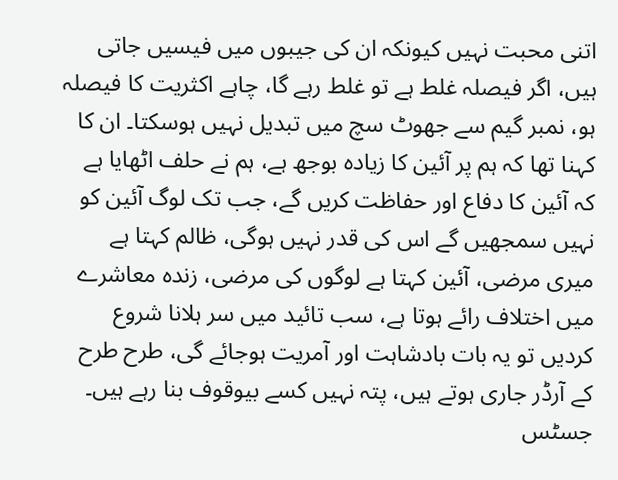اتنی محبت نہیں کیونکہ ان کی جیبوں میں فیسیں جاتی ہیں، اگر فیصلہ غلط ہے تو غلط رہے گا، چاہے اکثریت کا فیصلہ ہو، نمبر گیم سے جھوٹ سچ میں تبدیل نہیں ہوسکتا۔ ان کا کہنا تھا کہ ہم پر آئین کا زیادہ بوجھ ہے، ہم نے حلف اٹھایا ہے کہ آئین کا دفاع اور حفاظت کریں گے، جب تک لوگ آئین کو نہیں سمجھیں گے اس کی قدر نہیں ہوگی، ظالم کہتا ہے میری مرضی، آئین کہتا ہے لوگوں کی مرضی، زندہ معاشرے میں اختلاف رائے ہوتا ہے، سب تائید میں سر ہلانا شروع کردیں تو یہ بات بادشاہت اور آمریت ہوجائے گی، طرح طرح کے آرڈر جاری ہوتے ہیں، پتہ نہیں کسے بیوقوف بنا رہے ہیں۔ جسٹس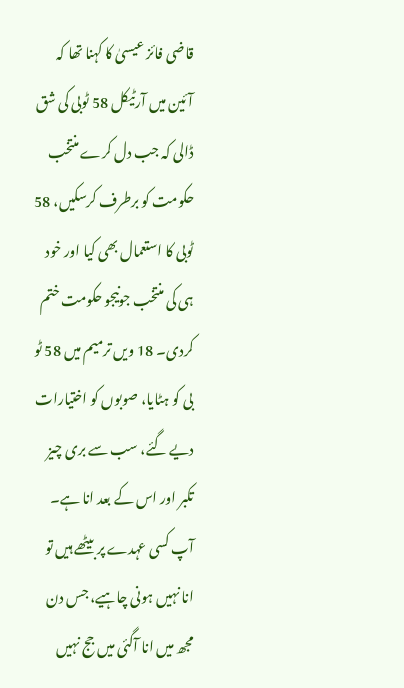قاضی فائز عیسیٰ کا کہنا تھا کہ آئین میں آرٹیکل 58 ٹوبی کی شق ڈالی کہ جب دل کرے منتخب حکومت کو برطرف کرسکیں، 58 ٹوبی کا استعمال بھی کیا اور خود ہی کی منتخب جونیجو حکومت ختم کردی۔ 18 ویں ترمیم میں 58 ٹو بی کو ہٹایا، صوبوں کو اختیارات دیے گئے، سب سے بری چیز تکبر اور اس کے بعد انا ہے۔ آپ کسی عہدے پر بیٹھے ہیں تو انا نہیں ہونی چاہیے، جس دن مجھ میں انا آگئی میں جج نہیں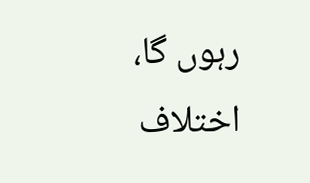رہوں گا، اختلاف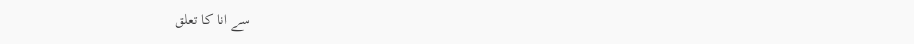سے انا کا تعلق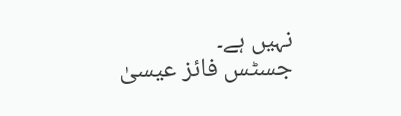نہیں ہے۔
جسٹس فائز عیسیٰ